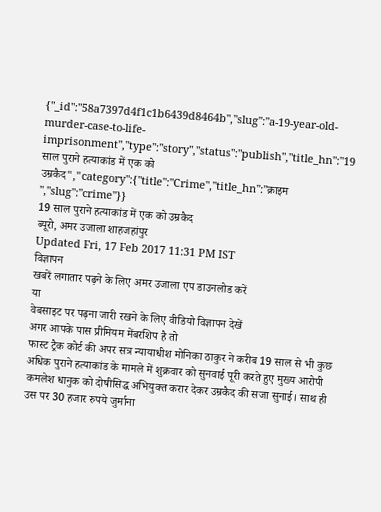{"_id":"58a7397d4f1c1b6439d8464b","slug":"a-19-year-old-murder-case-to-life-imprisonment","type":"story","status":"publish","title_hn":"19 साल पुराने हत्याकांड में एक को उम्रकैद","category":{"title":"Crime","title_hn":"क्राइम ","slug":"crime"}}
19 साल पुराने हत्याकांड में एक को उम्रकैद
ब्यूरो, अमर उजाला शाहजहांपुर
Updated Fri, 17 Feb 2017 11:31 PM IST
विज्ञापन
खबरें लगातार पढ़ने के लिए अमर उजाला एप डाउनलोड करें
या
वेबसाइट पर पढ़ना जारी रखने के लिए वीडियो विज्ञापन देखें
अगर आपके पास प्रीमियम मेंबरशिप है तो
फास्ट ट्रैक कोर्ट की अपर सत्र न्यायाधीश मोनिका ठाकुर ने करीब 19 साल से भी कुछ अधिक पुराने हत्याकांड के मामले में शुक्रवार को सुनवाई पूरी करते हुए मुख्य आरोपी कमलेश धानुक को दोषीसिद्ध अभियुक्त करार देकर उम्रकैद की सजा सुनाई। साथ ही उस पर 30 हजार रुपये जुर्माना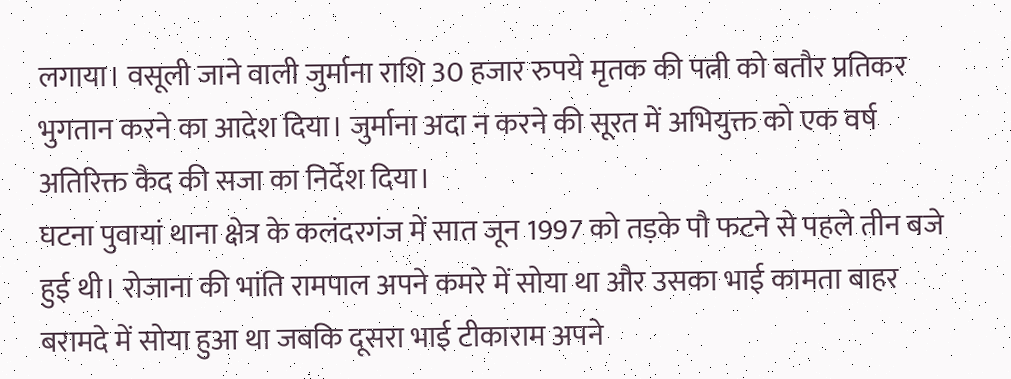लगाया। वसूली जाने वाली जुर्माना राशि 30 हजार रुपये मृतक की पत्नी को बतौर प्रतिकर भुगतान करने का आदेश दिया। जुर्माना अदा न करने की सूरत में अभियुक्त को एक वर्ष अतिरिक्त कैद की सजा का निर्देश दिया।
घटना पुवायां थाना क्षेत्र के कलंदरगंज में सात जून 1997 को तड़के पौ फटने से पहले तीन बजे हुई थी। रोजाना की भांति रामपाल अपने कमरे में सोया था और उसका भाई कामता बाहर बरामदे में सोया हुआ था जबकि दूसरा भाई टीकाराम अपने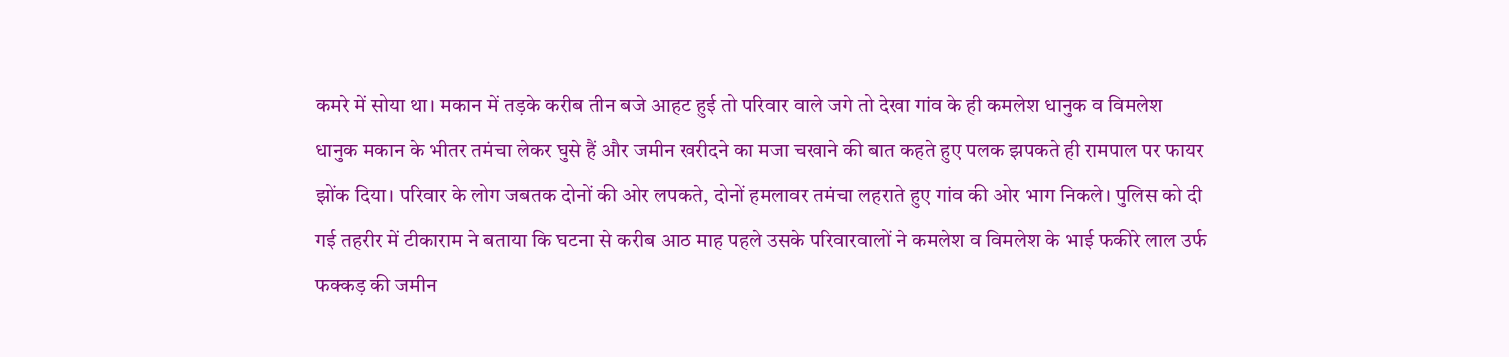कमरे में सोया था। मकान में तड़के करीब तीन बजे आहट हुई तो परिवार वाले जगे तो देखा गांव के ही कमलेश धानुक व विमलेश धानुक मकान के भीतर तमंचा लेकर घुसे हैं और जमीन खरीदने का मजा चखाने की बात कहते हुए पलक झपकते ही रामपाल पर फायर झोंक दिया। परिवार के लोग जबतक दोनों की ओर लपकते, दोनों हमलावर तमंचा लहराते हुए गांव की ओर भाग निकले। पुलिस को दी गई तहरीर में टीकाराम ने बताया कि घटना से करीब आठ माह पहले उसके परिवारवालों ने कमलेश व विमलेश के भाई फकीरे लाल उर्फ फक्कड़ की जमीन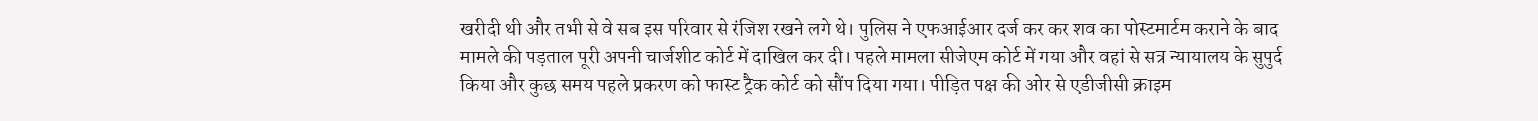खरीदी थी और तभी से वे सब इस परिवार से रंजिश रखने लगे थे। पुलिस ने एफआईआर दर्ज कर कर शव का पोस्टमार्टम कराने के बाद मामले की पड़ताल पूरी अपनी चार्जशीट कोर्ट में दाखिल कर दी। पहले मामला सीजेएम कोर्ट में गया और वहां से सत्र न्यायालय के सुपुर्द किया और कुछ समय पहले प्रकरण को फास्ट ट्रैक कोर्ट को सौंप दिया गया। पीड़ित पक्ष की ओर से एडीजीसी क्राइम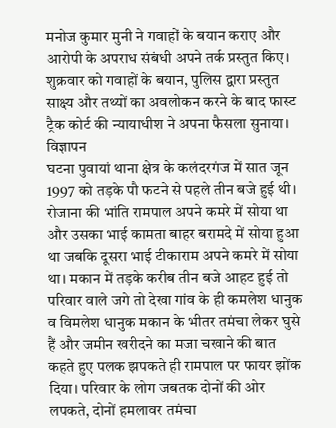मनोज कुमार मुनी ने गवाहों के बयान कराए और आरोपी के अपराध संबंधी अपने तर्क प्रस्तुत किए। शुक्रवार को गवाहों के बयान, पुलिस द्वारा प्रस्तुत साक्ष्य और तथ्यों का अवलोकन करने के बाद फास्ट ट्रैक कोर्ट की न्यायाधीश ने अपना फैसला सुनाया।
विज्ञापन
घटना पुवायां थाना क्षेत्र के कलंदरगंज में सात जून 1997 को तड़के पौ फटने से पहले तीन बजे हुई थी। रोजाना की भांति रामपाल अपने कमरे में सोया था और उसका भाई कामता बाहर बरामदे में सोया हुआ था जबकि दूसरा भाई टीकाराम अपने कमरे में सोया था। मकान में तड़के करीब तीन बजे आहट हुई तो परिवार वाले जगे तो देखा गांव के ही कमलेश धानुक व विमलेश धानुक मकान के भीतर तमंचा लेकर घुसे हैं और जमीन खरीदने का मजा चखाने की बात कहते हुए पलक झपकते ही रामपाल पर फायर झोंक दिया। परिवार के लोग जबतक दोनों की ओर लपकते, दोनों हमलावर तमंचा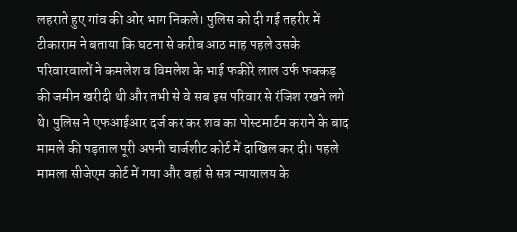लहराते हुए गांव की ओर भाग निकले। पुलिस को दी गई तहरीर में टीकाराम ने बताया कि घटना से करीब आठ माह पहले उसके परिवारवालों ने कमलेश व विमलेश के भाई फकीरे लाल उर्फ फक्कड़ की जमीन खरीदी थी और तभी से वे सब इस परिवार से रंजिश रखने लगे थे। पुलिस ने एफआईआर दर्ज कर कर शव का पोस्टमार्टम कराने के बाद मामले की पड़ताल पूरी अपनी चार्जशीट कोर्ट में दाखिल कर दी। पहले मामला सीजेएम कोर्ट में गया और वहां से सत्र न्यायालय के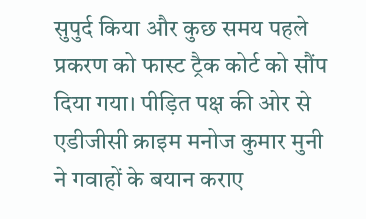सुपुर्द किया और कुछ समय पहले प्रकरण को फास्ट ट्रैक कोर्ट को सौंप दिया गया। पीड़ित पक्ष की ओर से एडीजीसी क्राइम मनोज कुमार मुनी ने गवाहों के बयान कराए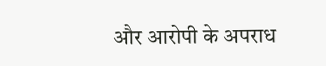और आरोपी के अपराध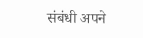संबंधी अपने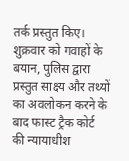तर्क प्रस्तुत किए। शुक्रवार को गवाहों के बयान, पुलिस द्वारा प्रस्तुत साक्ष्य और तथ्यों का अवलोकन करने के बाद फास्ट ट्रैक कोर्ट की न्यायाधीश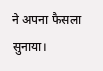ने अपना फैसला सुनाया।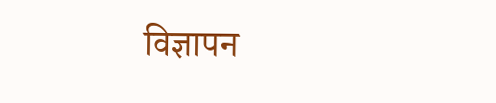विज्ञापन